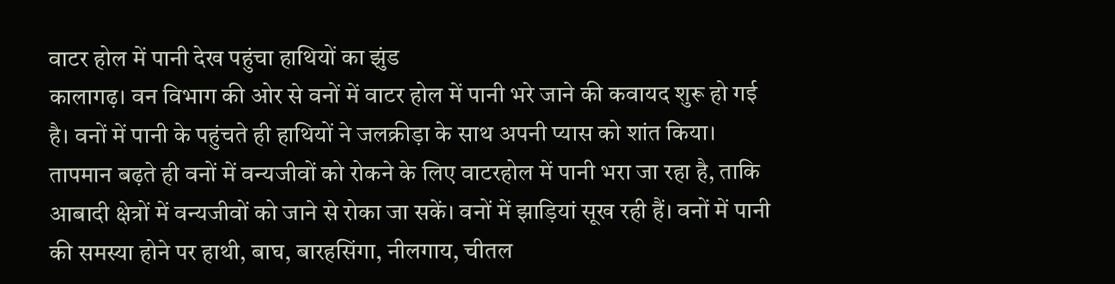वाटर होल में पानी देख पहुंचा हाथियों का झुंड
कालागढ़। वन विभाग की ओर से वनों में वाटर होल में पानी भरे जाने की कवायद शुरू हो गई है। वनों में पानी के पहुंचते ही हाथियों ने जलक्रीड़ा के साथ अपनी प्यास को शांत किया।
तापमान बढ़ते ही वनों में वन्यजीवों को रोकने के लिए वाटरहोल में पानी भरा जा रहा है, ताकि आबादी क्षेत्रों में वन्यजीवों को जाने से रोका जा सकें। वनों में झाड़ियां सूख रही हैं। वनों में पानी की समस्या होने पर हाथी, बाघ, बारहसिंगा, नीलगाय, चीतल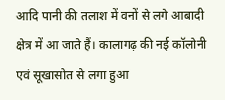आदि पानी की तलाश में वनों से लगे आबादी क्षेत्र में आ जाते हैं। कालागढ़ की नई कॉलोनी एवं सूखासोत से लगा हुआ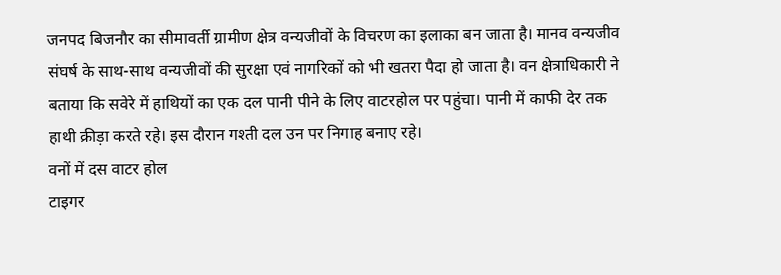जनपद बिजनौर का सीमावर्ती ग्रामीण क्षेत्र वन्यजीवों के विचरण का इलाका बन जाता है। मानव वन्यजीव संघर्ष के साथ-साथ वन्यजीवों की सुरक्षा एवं नागरिकों को भी खतरा पैदा हो जाता है। वन क्षेत्राधिकारी ने बताया कि सवेरे में हाथियों का एक दल पानी पीने के लिए वाटरहोल पर पहुंचा। पानी में काफी देर तक हाथी क्रीड़ा करते रहे। इस दौरान गश्ती दल उन पर निगाह बनाए रहे।
वनों में दस वाटर होल
टाइगर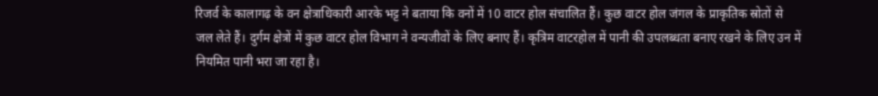रिजर्व के कालागढ़ के वन क्षेत्राधिकारी आरके भट्ट ने बताया कि वनों में 10 वाटर होल संचालित हैं। कुछ वाटर होल जंगल के प्राकृतिक स्रोतों से जल लेते हैं। दुर्गम क्षेत्रों में कुछ वाटर होल विभाग ने वन्यजीवों के लिए बनाए हैं। कृत्रिम वाटरहोल में पानी की उपलब्धता बनाए रखने के लिए उन में नियमित पानी भरा जा रहा है।